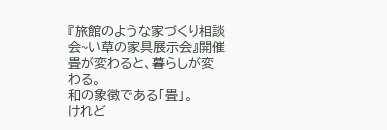『旅館のような家づくり相談会~い草の家具展示会』開催
畳が変わると、暮らしが変わる。
和の象徴である「畳」。
けれど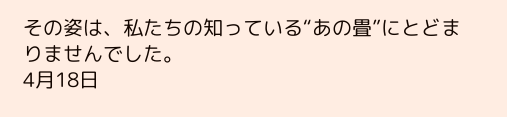その姿は、私たちの知っている“あの畳”にとどまりませんでした。
4月18日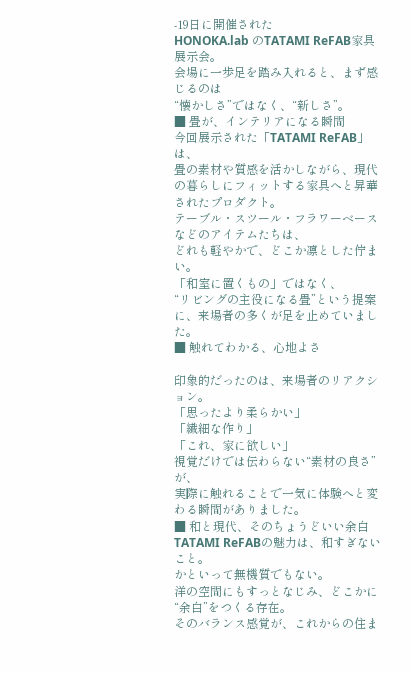-19日に開催された
HONOKA.lab のTATAMI ReFAB家具展示会。
会場に一歩足を踏み入れると、まず感じるのは
“懐かしさ”ではなく、“新しさ”。
■ 畳が、インテリアになる瞬間
今回展示された「TATAMI ReFAB」は、
畳の素材や質感を活かしながら、現代の暮らしにフィットする家具へと昇華されたプロダクト。
テーブル・スツール・フラワーベースなどのアイテムたちは、
どれも軽やかで、どこか凛とした佇まい。
「和室に置くもの」ではなく、
“リビングの主役になる畳”という提案に、来場者の多くが足を止めていました。
■ 触れてわかる、心地よさ

印象的だったのは、来場者のリアクション。
「思ったより柔らかい」
「繊細な作り」
「これ、家に欲しい」
視覚だけでは伝わらない“素材の良さ”が、
実際に触れることで一気に体験へと変わる瞬間がありました。
■ 和と現代、そのちょうどいい余白
TATAMI ReFABの魅力は、和すぎないこと。
かといって無機質でもない。
洋の空間にもすっとなじみ、どこかに“余白”をつくる存在。
そのバランス感覚が、これからの住ま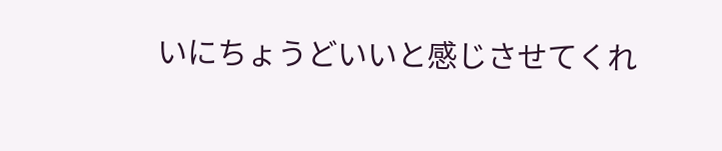いにちょうどいいと感じさせてくれ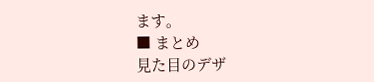ます。
■ まとめ
見た目のデザ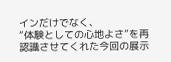インだけでなく、
“体験としての心地よさ”を再認識させてくれた今回の展示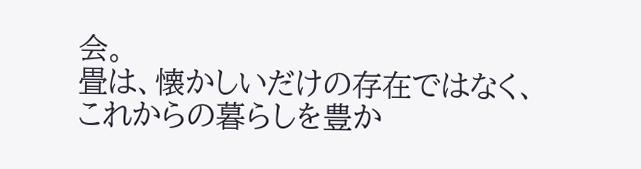会。
畳は、懐かしいだけの存在ではなく、
これからの暮らしを豊か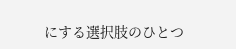にする選択肢のひとつ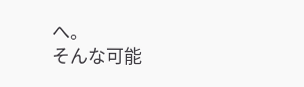へ。
そんな可能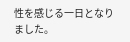性を感じる一日となりました。